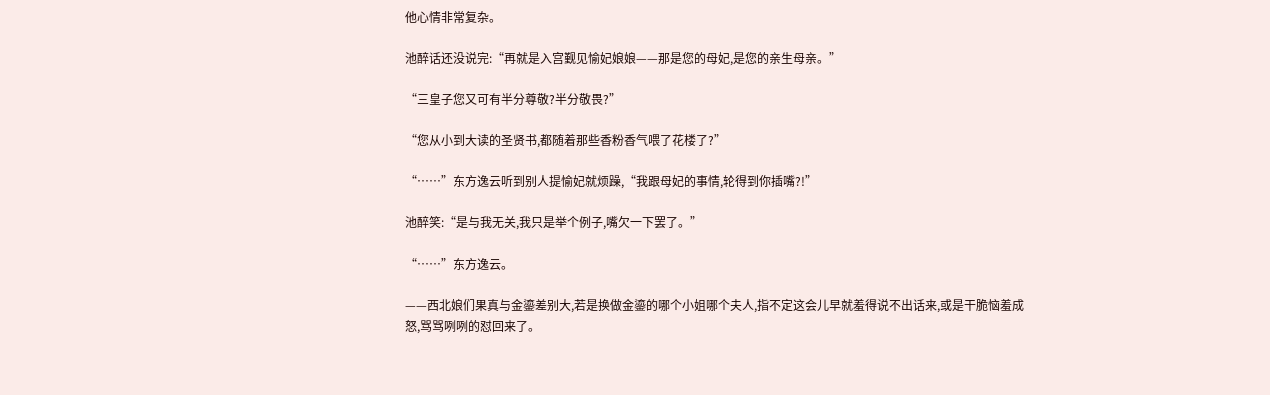他心情非常复杂。

池醉话还没说完:“再就是入宫觐见愉妃娘娘——那是您的母妃,是您的亲生母亲。”

“三皇子您又可有半分尊敬?半分敬畏?”

“您从小到大读的圣贤书,都随着那些香粉香气喂了花楼了?”

“……”东方逸云听到别人提愉妃就烦躁,“我跟母妃的事情,轮得到你插嘴?!”

池醉笑:“是与我无关,我只是举个例子,嘴欠一下罢了。”

“……”东方逸云。

——西北娘们果真与金鎏差别大,若是换做金鎏的哪个小姐哪个夫人,指不定这会儿早就羞得说不出话来,或是干脆恼羞成怒,骂骂咧咧的怼回来了。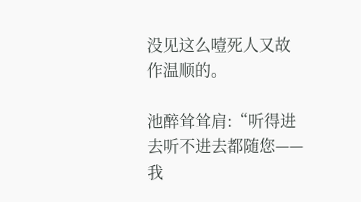没见这么噎死人又故作温顺的。

池醉耸耸肩:“听得进去听不进去都随您——我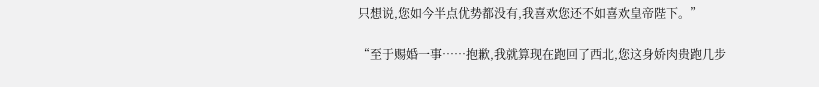只想说,您如今半点优势都没有,我喜欢您还不如喜欢皇帝陛下。”

“至于赐婚一事……抱歉,我就算现在跑回了西北,您这身娇肉贵跑几步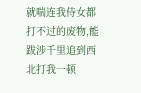就喘连我侍女都打不过的废物,能跋涉千里追到西北打我一顿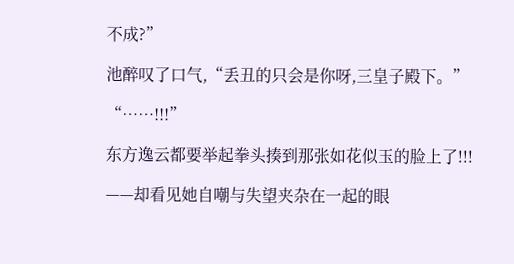不成?”

池醉叹了口气,“丢丑的只会是你呀,三皇子殿下。”

“……!!!”

东方逸云都要举起拳头揍到那张如花似玉的脸上了!!!

——却看见她自嘲与失望夹杂在一起的眼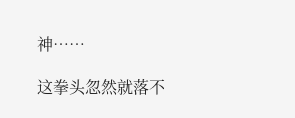神……

这拳头忽然就落不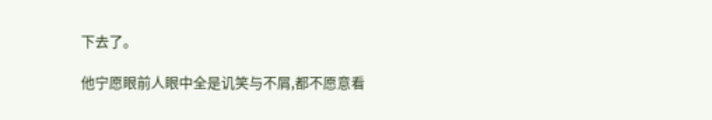下去了。

他宁愿眼前人眼中全是讥笑与不屑,都不愿意看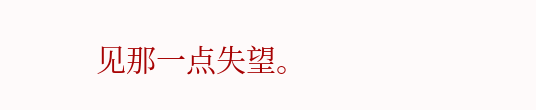见那一点失望。